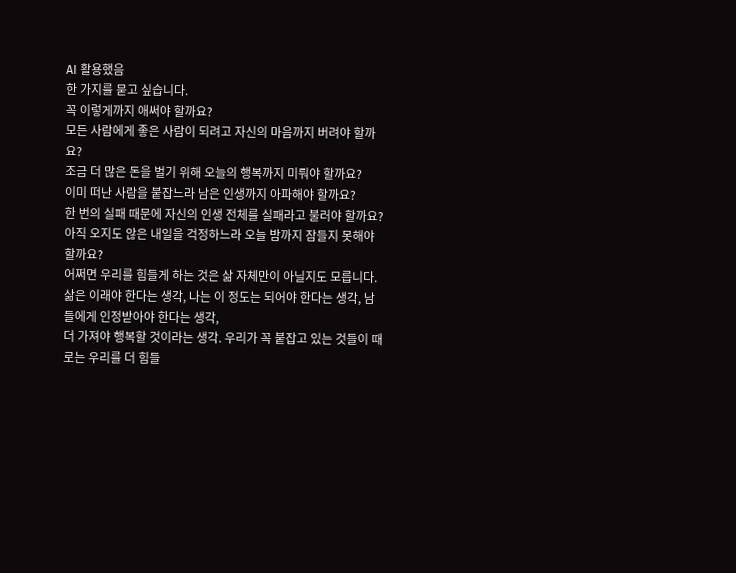AI 활용했음
한 가지를 묻고 싶습니다.
꼭 이렇게까지 애써야 할까요?
모든 사람에게 좋은 사람이 되려고 자신의 마음까지 버려야 할까요?
조금 더 많은 돈을 벌기 위해 오늘의 행복까지 미뤄야 할까요?
이미 떠난 사람을 붙잡느라 남은 인생까지 아파해야 할까요?
한 번의 실패 때문에 자신의 인생 전체를 실패라고 불러야 할까요?
아직 오지도 않은 내일을 걱정하느라 오늘 밤까지 잠들지 못해야 할까요?
어쩌면 우리를 힘들게 하는 것은 삶 자체만이 아닐지도 모릅니다.
삶은 이래야 한다는 생각, 나는 이 정도는 되어야 한다는 생각, 남들에게 인정받아야 한다는 생각,
더 가져야 행복할 것이라는 생각. 우리가 꼭 붙잡고 있는 것들이 때로는 우리를 더 힘들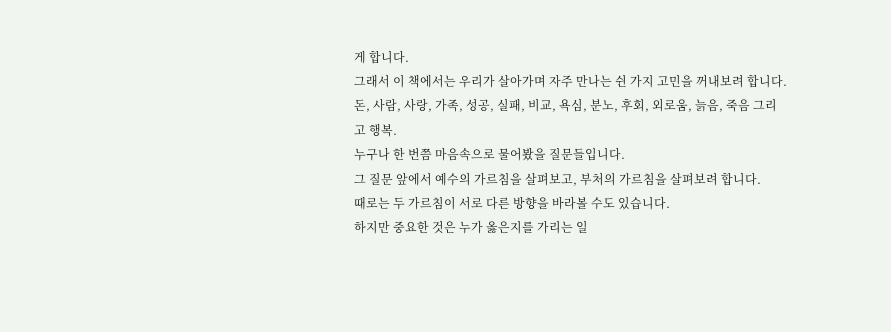게 합니다.
그래서 이 책에서는 우리가 살아가며 자주 만나는 쉰 가지 고민을 꺼내보려 합니다.
돈, 사람, 사랑, 가족, 성공, 실패, 비교, 욕심, 분노, 후회, 외로움, 늙음, 죽음 그리고 행복.
누구나 한 번쯤 마음속으로 물어봤을 질문들입니다.
그 질문 앞에서 예수의 가르침을 살펴보고, 부처의 가르침을 살펴보려 합니다.
때로는 두 가르침이 서로 다른 방향을 바라볼 수도 있습니다.
하지만 중요한 것은 누가 옳은지를 가리는 일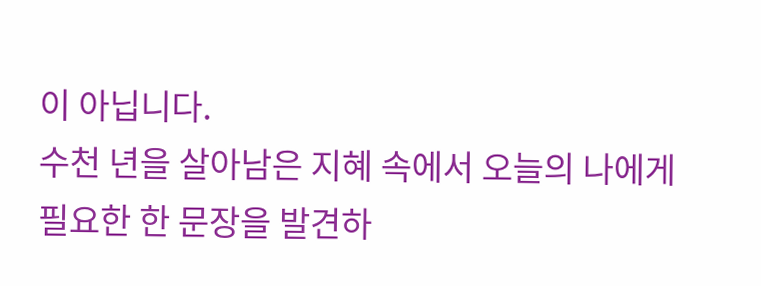이 아닙니다.
수천 년을 살아남은 지혜 속에서 오늘의 나에게 필요한 한 문장을 발견하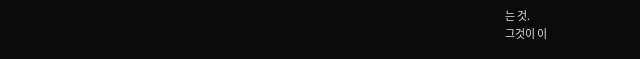는 것.
그것이 이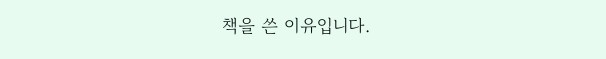책을 쓴 이유입니다.